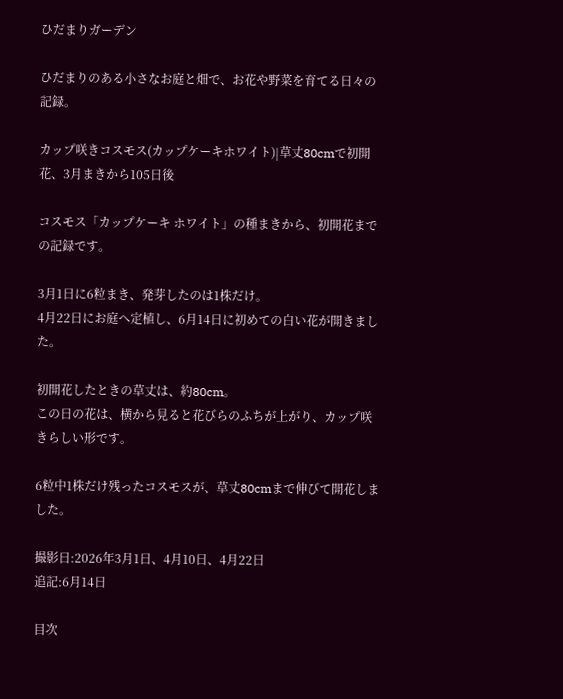ひだまりガーデン

ひだまりのある小さなお庭と畑で、お花や野菜を育てる日々の記録。

カップ咲きコスモス(カップケーキホワイト)|草丈80cmで初開花、3月まきから105日後

コスモス「カップケーキ ホワイト」の種まきから、初開花までの記録です。

3月1日に6粒まき、発芽したのは1株だけ。
4月22日にお庭へ定植し、6月14日に初めての白い花が開きました。

初開花したときの草丈は、約80cm。
この日の花は、横から見ると花びらのふちが上がり、カップ咲きらしい形です。

6粒中1株だけ残ったコスモスが、草丈80cmまで伸びて開花しました。

撮影日:2026年3月1日、4月10日、4月22日
追記:6月14日

目次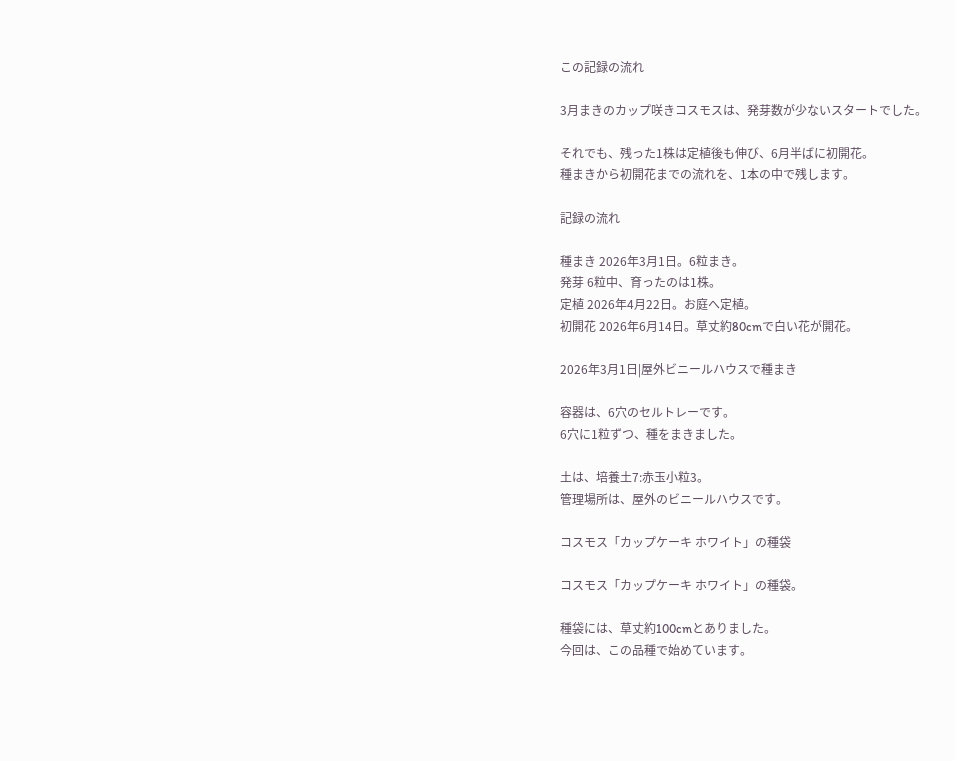この記録の流れ

3月まきのカップ咲きコスモスは、発芽数が少ないスタートでした。

それでも、残った1株は定植後も伸び、6月半ばに初開花。
種まきから初開花までの流れを、1本の中で残します。

記録の流れ

種まき 2026年3月1日。6粒まき。
発芽 6粒中、育ったのは1株。
定植 2026年4月22日。お庭へ定植。
初開花 2026年6月14日。草丈約80cmで白い花が開花。

2026年3月1日|屋外ビニールハウスで種まき

容器は、6穴のセルトレーです。
6穴に1粒ずつ、種をまきました。

土は、培養土7:赤玉小粒3。
管理場所は、屋外のビニールハウスです。

コスモス「カップケーキ ホワイト」の種袋

コスモス「カップケーキ ホワイト」の種袋。

種袋には、草丈約100cmとありました。
今回は、この品種で始めています。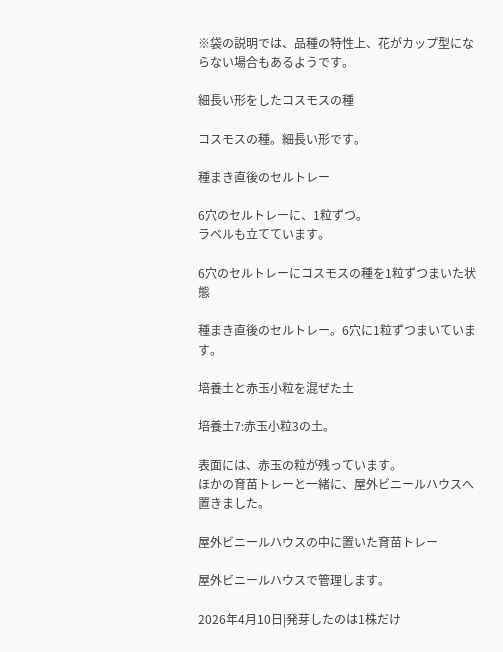※袋の説明では、品種の特性上、花がカップ型にならない場合もあるようです。

細長い形をしたコスモスの種

コスモスの種。細長い形です。

種まき直後のセルトレー

6穴のセルトレーに、1粒ずつ。
ラベルも立てています。

6穴のセルトレーにコスモスの種を1粒ずつまいた状態

種まき直後のセルトレー。6穴に1粒ずつまいています。

培養土と赤玉小粒を混ぜた土

培養土7:赤玉小粒3の土。

表面には、赤玉の粒が残っています。
ほかの育苗トレーと一緒に、屋外ビニールハウスへ置きました。

屋外ビニールハウスの中に置いた育苗トレー

屋外ビニールハウスで管理します。

2026年4月10日|発芽したのは1株だけ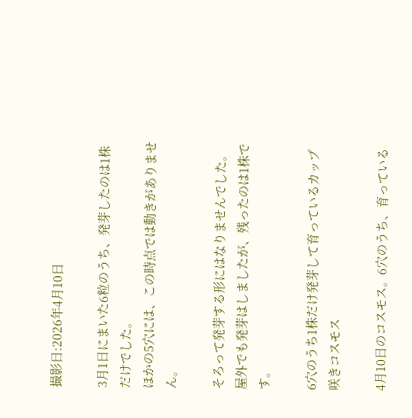撮影日:2026年4月10日

3月1日にまいた6粒のうち、発芽したのは1株だけでした。
ほかの5穴には、この時点では動きがありません。

そろって発芽する形にはなりませんでした。
屋外でも発芽はしましたが、残ったのは1株です。

6穴のうち1株だけ発芽して育っているカップ咲きコスモス

4月10日のコスモス。6穴のうち、育っている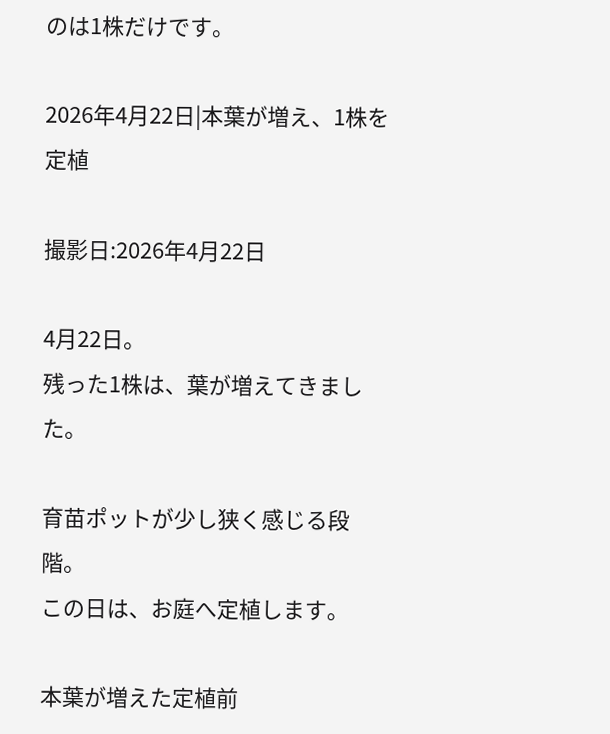のは1株だけです。

2026年4月22日|本葉が増え、1株を定植

撮影日:2026年4月22日

4月22日。
残った1株は、葉が増えてきました。

育苗ポットが少し狭く感じる段階。
この日は、お庭へ定植します。

本葉が増えた定植前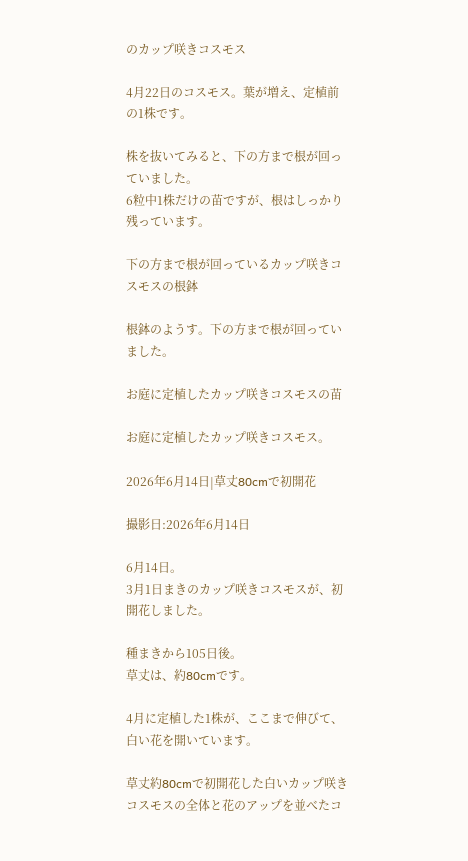のカップ咲きコスモス

4月22日のコスモス。葉が増え、定植前の1株です。

株を抜いてみると、下の方まで根が回っていました。
6粒中1株だけの苗ですが、根はしっかり残っています。

下の方まで根が回っているカップ咲きコスモスの根鉢

根鉢のようす。下の方まで根が回っていました。

お庭に定植したカップ咲きコスモスの苗

お庭に定植したカップ咲きコスモス。

2026年6月14日|草丈80cmで初開花

撮影日:2026年6月14日

6月14日。
3月1日まきのカップ咲きコスモスが、初開花しました。

種まきから105日後。
草丈は、約80cmです。

4月に定植した1株が、ここまで伸びて、白い花を開いています。

草丈約80cmで初開花した白いカップ咲きコスモスの全体と花のアップを並べたコ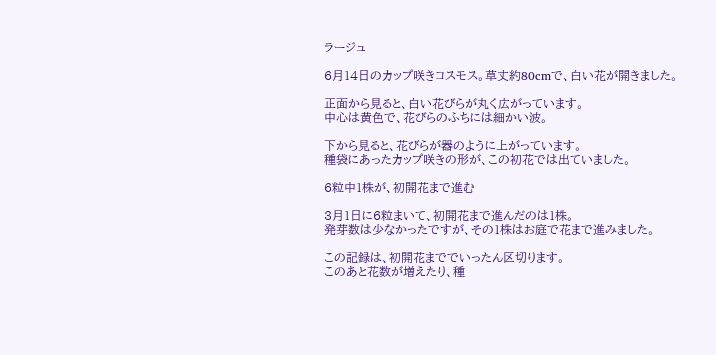ラージュ

6月14日のカップ咲きコスモス。草丈約80cmで、白い花が開きました。

正面から見ると、白い花びらが丸く広がっています。
中心は黄色で、花びらのふちには細かい波。

下から見ると、花びらが器のように上がっています。
種袋にあったカップ咲きの形が、この初花では出ていました。

6粒中1株が、初開花まで進む

3月1日に6粒まいて、初開花まで進んだのは1株。
発芽数は少なかったですが、その1株はお庭で花まで進みました。

この記録は、初開花まででいったん区切ります。
このあと花数が増えたり、種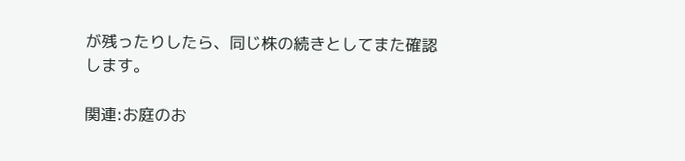が残ったりしたら、同じ株の続きとしてまた確認します。

関連:お庭のお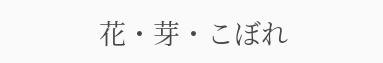花・芽・こぼれ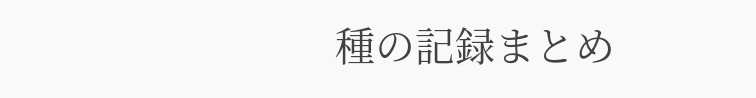種の記録まとめ